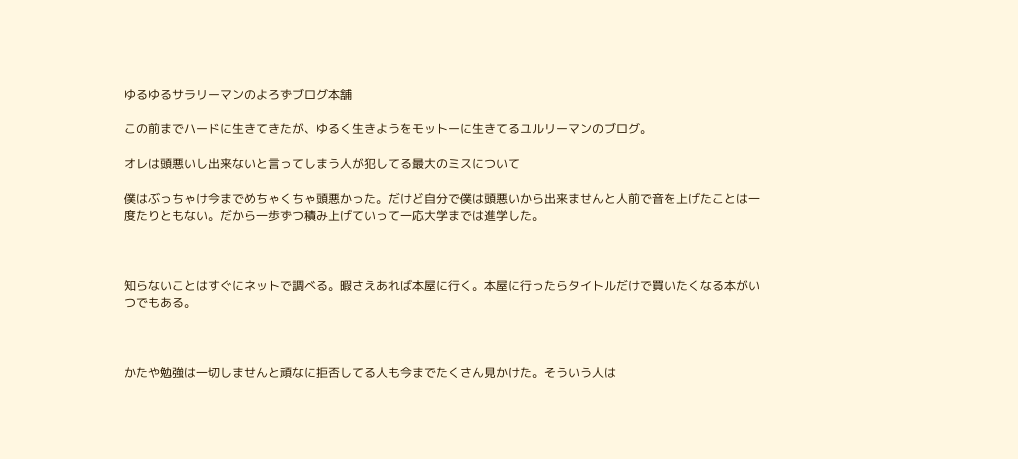ゆるゆるサラリーマンのよろずブログ本舗

この前までハードに生きてきたが、ゆるく生きようをモットーに生きてるユルリーマンのブログ。

オレは頭悪いし出来ないと言ってしまう人が犯してる最大のミスについて

僕はぶっちゃけ今までめちゃくちゃ頭悪かった。だけど自分で僕は頭悪いから出来ませんと人前で音を上げたことは一度たりともない。だから一歩ずつ積み上げていって一応大学までは進学した。



知らないことはすぐにネットで調べる。暇さえあれば本屋に行く。本屋に行ったらタイトルだけで買いたくなる本がいつでもある。



かたや勉強は一切しませんと頑なに拒否してる人も今までたくさん見かけた。そういう人は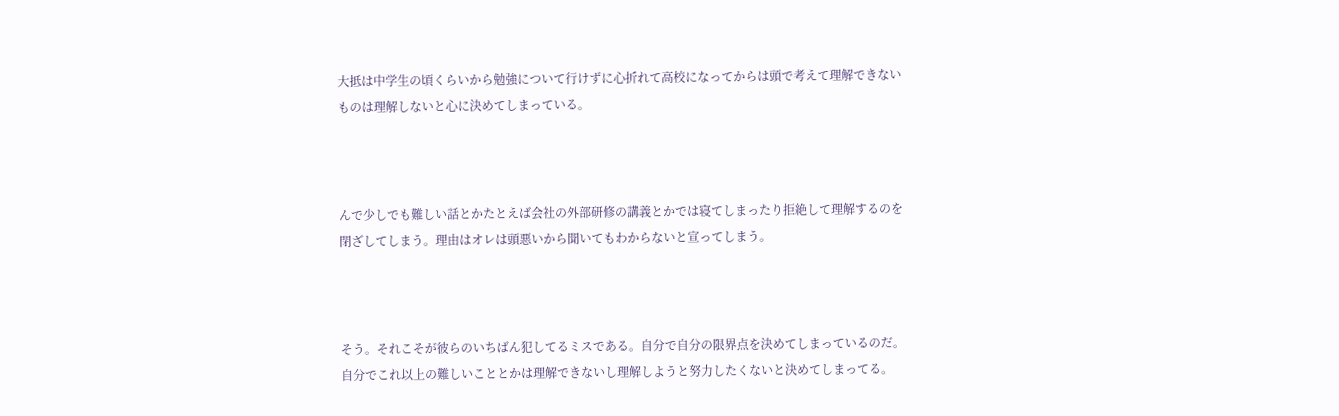大抵は中学生の頃くらいから勉強について行けずに心折れて高校になってからは頭で考えて理解できないものは理解しないと心に決めてしまっている。



んで少しでも難しい話とかたとえば会社の外部研修の講義とかでは寝てしまったり拒絶して理解するのを閉ざしてしまう。理由はオレは頭悪いから聞いてもわからないと宣ってしまう。



そう。それこそが彼らのいちばん犯してるミスである。自分で自分の限界点を決めてしまっているのだ。自分でこれ以上の難しいこととかは理解できないし理解しようと努力したくないと決めてしまってる。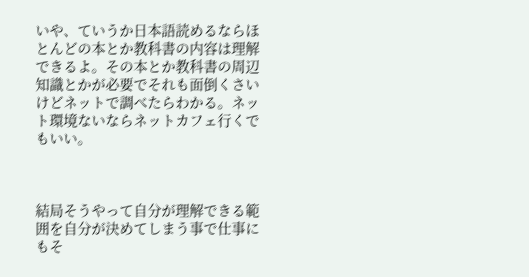いや、ていうか日本語読めるならほとんどの本とか教科書の内容は理解できるよ。その本とか教科書の周辺知識とかが必要でそれも面倒くさいけどネットで調べたらわかる。ネット環境ないならネットカフェ行くでもいい。



結局そうやって自分が理解できる範囲を自分が決めてしまう事で仕事にもそ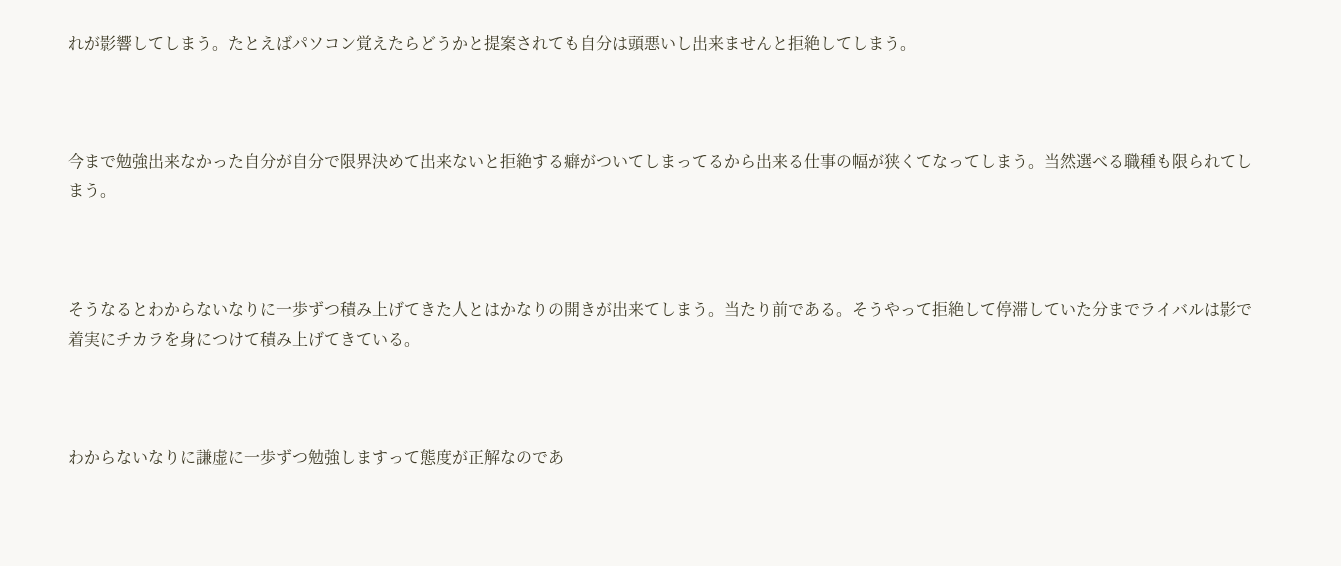れが影響してしまう。たとえばパソコン覚えたらどうかと提案されても自分は頭悪いし出来ませんと拒絶してしまう。



今まで勉強出来なかった自分が自分で限界決めて出来ないと拒絶する癖がついてしまってるから出来る仕事の幅が狭くてなってしまう。当然選べる職種も限られてしまう。



そうなるとわからないなりに一歩ずつ積み上げてきた人とはかなりの開きが出来てしまう。当たり前である。そうやって拒絶して停滞していた分までライバルは影で着実にチカラを身につけて積み上げてきている。



わからないなりに謙虚に一歩ずつ勉強しますって態度が正解なのであ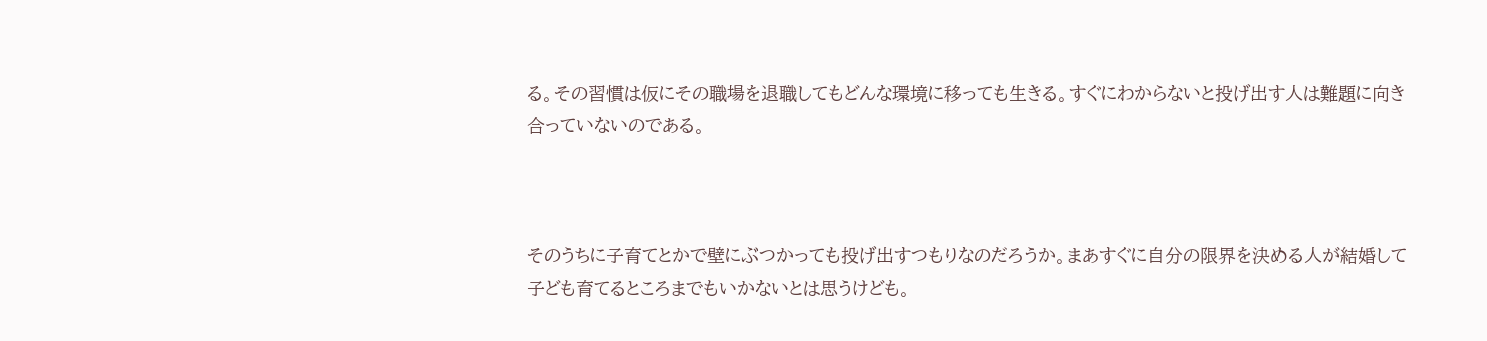る。その習慣は仮にその職場を退職してもどんな環境に移っても生きる。すぐにわからないと投げ出す人は難題に向き合っていないのである。



そのうちに子育てとかで壁にぶつかっても投げ出すつもりなのだろうか。まあすぐに自分の限界を決める人が結婚して子ども育てるところまでもいかないとは思うけども。